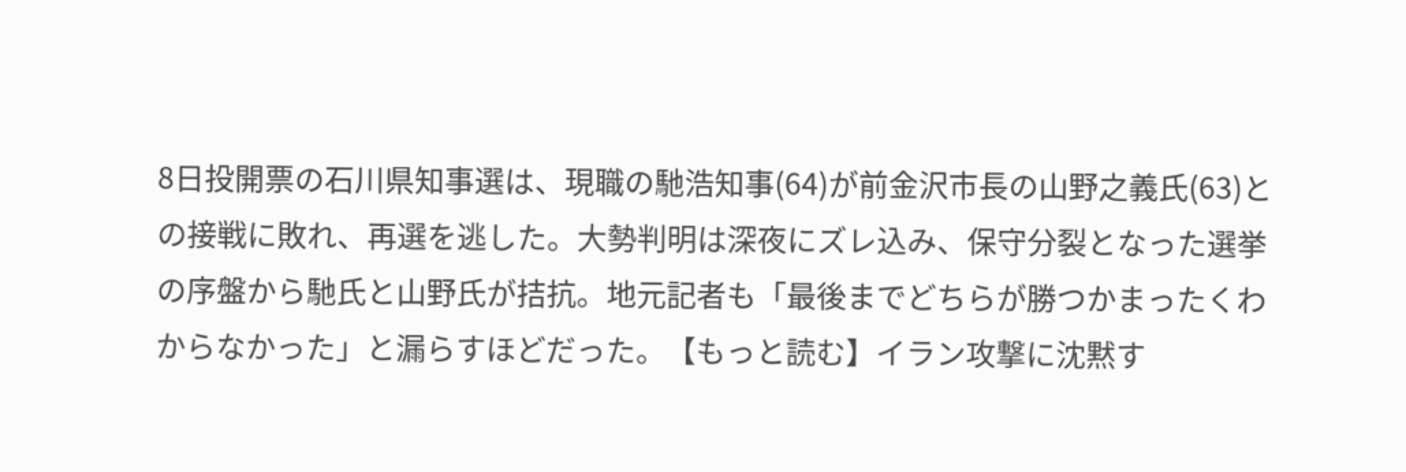8日投開票の石川県知事選は、現職の馳浩知事(64)が前金沢市長の山野之義氏(63)との接戦に敗れ、再選を逃した。大勢判明は深夜にズレ込み、保守分裂となった選挙の序盤から馳氏と山野氏が拮抗。地元記者も「最後までどちらが勝つかまったくわからなかった」と漏らすほどだった。【もっと読む】イラン攻撃に沈黙す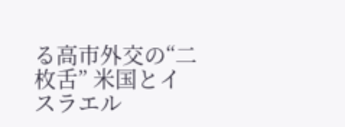る高市外交の“二枚舌” 米国とイスラエル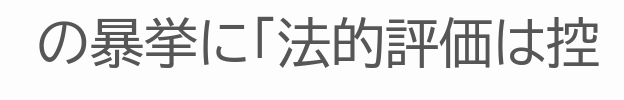の暴挙に「法的評価は控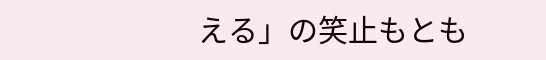える」の笑止もとも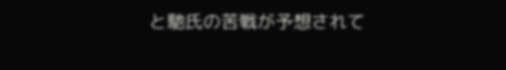と馳氏の苦戦が予想されて